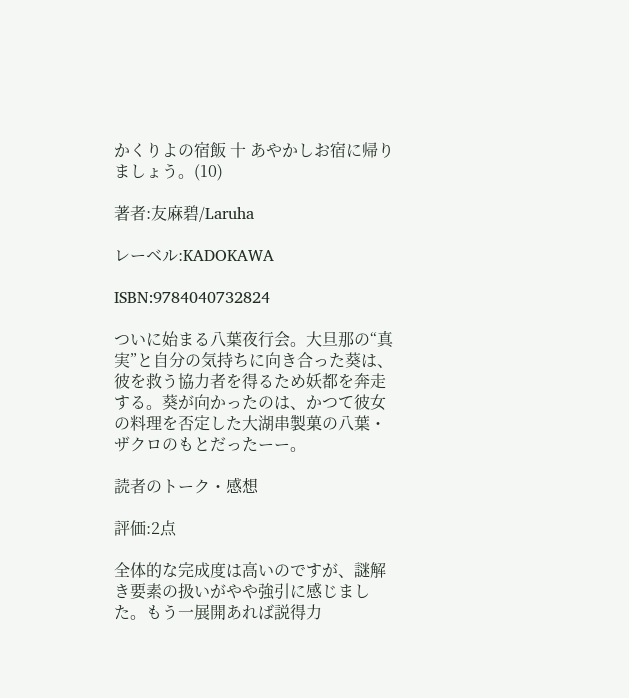かくりよの宿飯 十 あやかしお宿に帰りましょう。(10)

著者:友麻碧/Laruha

レーベル:KADOKAWA

ISBN:9784040732824

ついに始まる八葉夜行会。大旦那の“真実”と自分の気持ちに向き合った葵は、彼を救う協力者を得るため妖都を奔走する。葵が向かったのは、かつて彼女の料理を否定した大湖串製菓の八葉・ザクロのもとだったーー。

読者のトーク・感想

評価:2点

全体的な完成度は高いのですが、謎解き要素の扱いがやや強引に感じました。もう一展開あれば説得力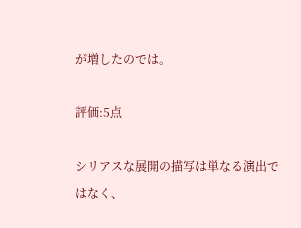が増したのでは。

評価:5点

シリアスな展開の描写は単なる演出ではなく、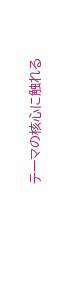テーマの核心に触れる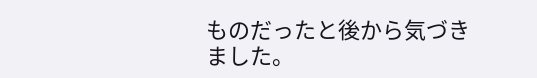ものだったと後から気づきました。